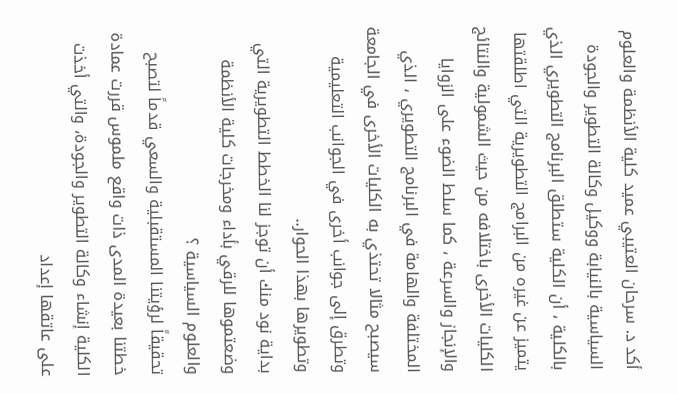أكد د. سرحان العتيبي عميد كلية الأنظمة والعلوم السياسية بالنيابة ووكيل وكالة التطوير والجودة بالكلية ، أن الكلية ستطلق البرنامج التطويري الذي يتميز عن غيره من البرامج التطويرية التي اطلقتها الكليات الأخرى باختلافه من حيث الشمولية والنتائج والإنجاز والسرعة ، كما سلط الضوء على الزوايا المختلفة والهامة في البرنامج التطويري ، الذي سيصبح مثالا تحتذي به الكليات الأخرى في الجامعة وتطرق إلى جوانب أخرى في الجوانب التعليمية وتطويرها بهذا الحوار..
بداية نود منك أن توجز لنا الخطط التطويرية التي وضعتموها للرقي بأداء ومخرجات كلية الأنظمة والعلوم السياسية ؟
تحقيقاً لرؤيتنا المستقبلية والسعي قدماً لتصبح خطتنا بعيدة المدى ذات واقع ملموس قررت عمادة الكلية إنشاء وكالة التطوير والجودة، والتي أخذت على عاتقها إعداد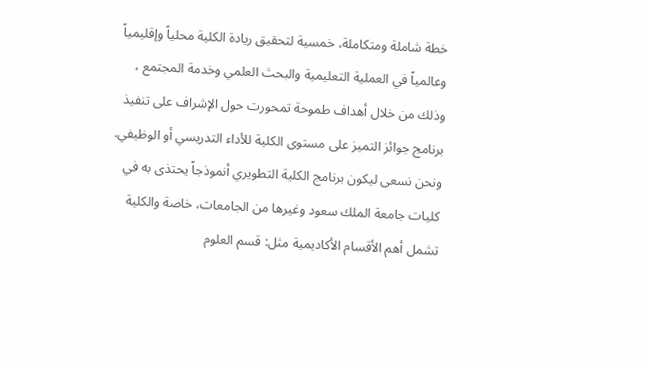خطة شاملة ومتكاملة، خمسية لتحقيق ريادة الكلية محلياً وإقليمياً وعالمياً في العملية التعليمية والبحث العلمي وخدمة المجتمع ، وذلك من خلال أهداف طموحة تمحورت حول الإشراف على تنفيذ برنامج جوائز التميز على مستوى الكلية للأداء التدريسي أو الوظيفي.
ونحن نسعى ليكون برنامج الكلية التطويري أنموذجاً يحتذى به في كليات جامعة الملك سعود وغيرها من الجامعات، خاصة والكلية تشمل أهم الأقسام الأكاديمية مثل: قسم العلوم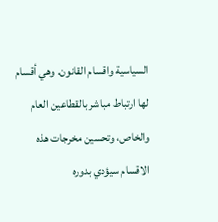السياسية واقسام القانون. وهي أقسام لها ارتباط مباشر بالقطاعين العام والخاص، وتحسين مخرجات هذه الاقسام سيؤدي بدوره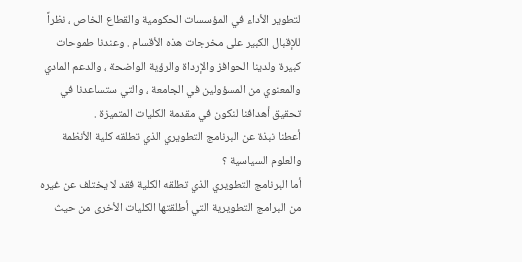لتطوير الأداء في المؤسسات الحكومية والقطاع الخاص ، نظراً للإقبال الكبير على مخرجات هذه الأقسام . وعندنا طموحات كبيرة ولدينا الحوافز والإرداة والرؤية الواضحة ، والدعم المادي والمعنوي من المسؤولين في الجامعة ، والتي ستساعدنا في تحقيق أهدافنا لنكون في مقدمة الكليات المتميزة .
أعطنا نبذة عن البرنامج التطويري الذي تطلقه كلية الأنظمة والعلوم السياسية ؟
أما البرنامج التطويري الذي تطلقه الكلية فقد لا يختلف عن غيره من البرامج التطويرية التي أطلقتها الكليات الأخرى من حيث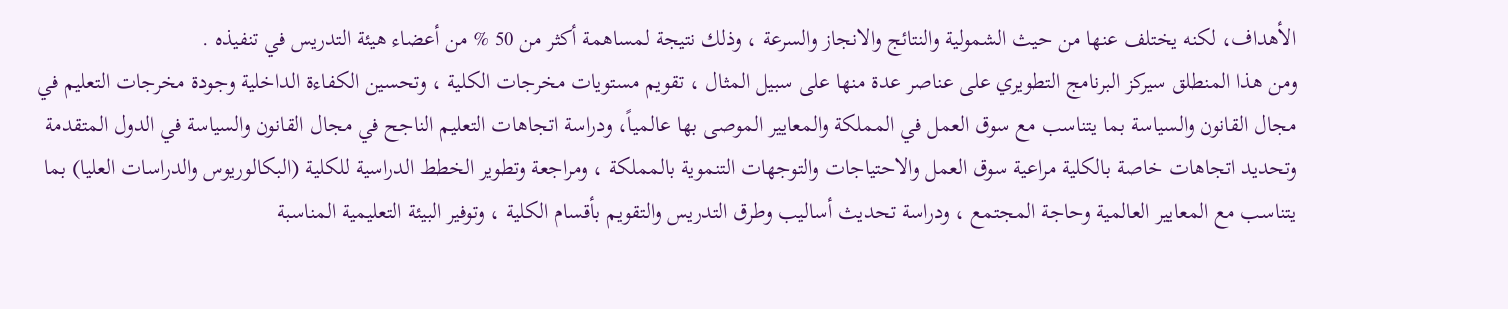الأهداف، لكنه يختلف عنها من حيث الشمولية والنتائج والانجاز والسرعة ، وذلك نتيجة لمساهمة أكثر من 50 % من أعضاء هيئة التدريس في تنفيذه .
ومن هذا المنطلق سيركز البرنامج التطويري على عناصر عدة منها على سبيل المثال ، تقويم مستويات مخرجات الكلية ، وتحسين الكفاءة الداخلية وجودة مخرجات التعليم في مجال القانون والسياسة بما يتناسب مع سوق العمل في المملكة والمعايير الموصى بها عالمياً، ودراسة اتجاهات التعليم الناجح في مجال القانون والسياسة في الدول المتقدمة وتحديد اتجاهات خاصة بالكلية مراعية سوق العمل والاحتياجات والتوجهات التنموية بالمملكة ، ومراجعة وتطوير الخطط الدراسية للكلية (البكالوريوس والدراسات العليا) بما يتناسب مع المعايير العالمية وحاجة المجتمع ، ودراسة تحديث أساليب وطرق التدريس والتقويم بأقسام الكلية ، وتوفير البيئة التعليمية المناسبة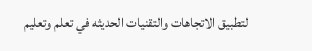لتطبيق الاتجاهات والتقنيات الحديثه في تعلم وتعليم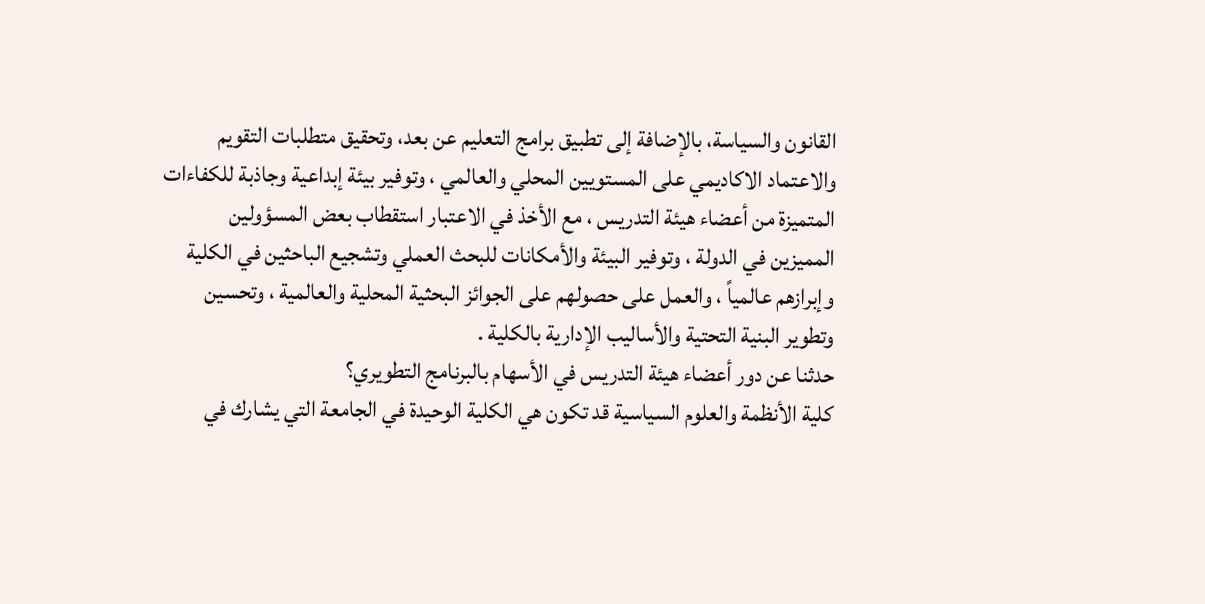القانون والسياسة، بالإضافة إلى تطبيق برامج التعليم عن بعد، وتحقيق متطلبات التقويم والاعتماد الاكاديمي على المستويين المحلي والعالمي ، وتوفير بيئة إبداعية وجاذبة للكفاءات المتميزة من أعضاء هيئة التدريس ، مع الأخذ في الاعتبار استقطاب بعض المسؤولين المميزين في الدولة ، وتوفير البيئة والأمكانات للبحث العملي وتشجيع الباحثين في الكلية وإبرازهم عالمياً ، والعمل على حصولهم على الجوائز البحثية المحلية والعالمية ، وتحسين وتطوير البنية التحتية والأساليب الإدارية بالكلية .
حدثنا عن دور أعضاء هيئة التدريس في الأسهام بالبرنامج التطويري؟
كلية الأنظمة والعلوم السياسية قد تكون هي الكلية الوحيدة في الجامعة التي يشارك في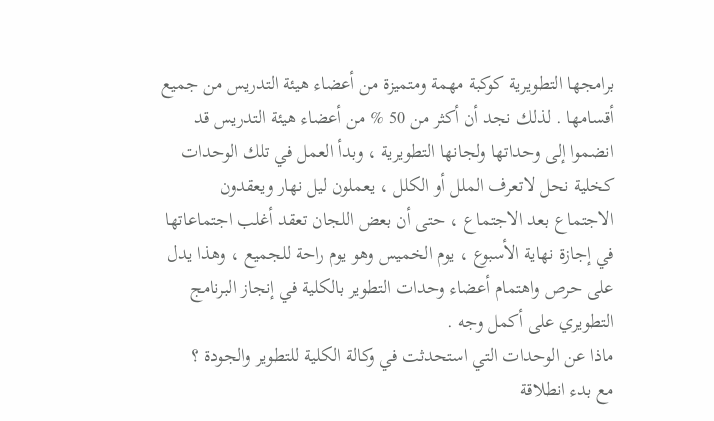برامجها التطويرية كوكبة مهمة ومتميزة من أعضاء هيئة التدريس من جميع أقسامها . لذلك نجد أن أكثر من 50 % من أعضاء هيئة التدريس قد انضموا إلى وحداتها ولجانها التطويرية ، وبدأ العمل في تلك الوحدات كخلية نحل لاتعرف الملل أو الكلل ، يعملون ليل نهار ويعقدون الاجتماع بعد الاجتماع ، حتى أن بعض اللجان تعقد أغلب اجتماعاتها في إجازة نهاية الأسبوع ، يوم الخميس وهو يوم راحة للجميع ، وهذا يدل على حرص واهتمام أعضاء وحدات التطوير بالكلية في إنجاز البرنامج التطويري على أكمل وجه .
ماذا عن الوحدات التي استحدثت في وكالة الكلية للتطوير والجودة ؟
مع بدء انطلاقة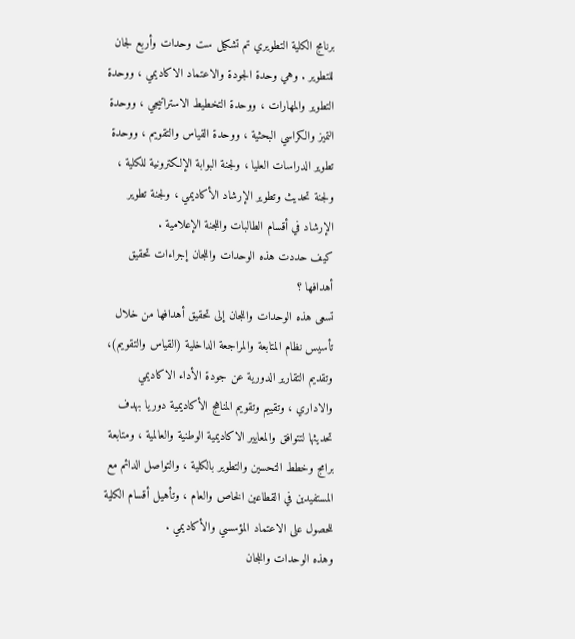برنامج الكلية التطويري تم تشكيل ست وحدات وأربع لجان للتطوير . وهي وحدة الجودة والاعتماد الاكاديمي ، ووحدة التطوير والمهارات ، ووحدة التخطيط الاستراتيجي ، ووحدة التميز والكراسي البحثية ، ووحدة القياس والتقويم ، ووحدة تطوير الدراسات العليا ، ولجنة البوابة الإلكترونية للكلية ، ولجنة تحديث وتطوير الإرشاد الأكاديمي ، ولجنة تطوير الإرشاد في أقسام الطالبات واللجنة الإعلامية .
كيف حددت هذه الوحدات واللجان إجراءات تحقيق أهدافها ؟
تسعى هذه الوحدات واللجان إلى تحقيق أهدافها من خلال تأسيس نظام المتابعة والمراجعة الداخلية (القياس والتقويم)، وتقديم التقارير الدورية عن جودة الأداء الاكاديمي والاداري ، وتقييم وتقويم المناهج الأكاديمية دوريا بهدف تحديثها لتتوافق والمعايير الاكاديمية الوطنية والعالمية ، ومتابعة برامج وخطط التحسين والتطوير بالكلية ، والتواصل الدائم مع المستفيدين في القطاعين الخاص والعام ، وتأهيل أقسام الكلية للحصول على الاعتماد المؤسسي والأكاديمي .
وهذه الوحدات واللجان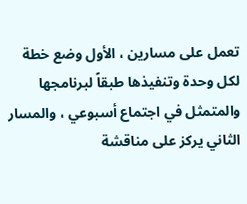تعمل على مسارين ، الأول وضع خطة لكل وحدة وتنفيذها طبقاً لبرنامجها والمتمثل في اجتماع أسبوعي ، والمسار الثاني يركز على مناقشة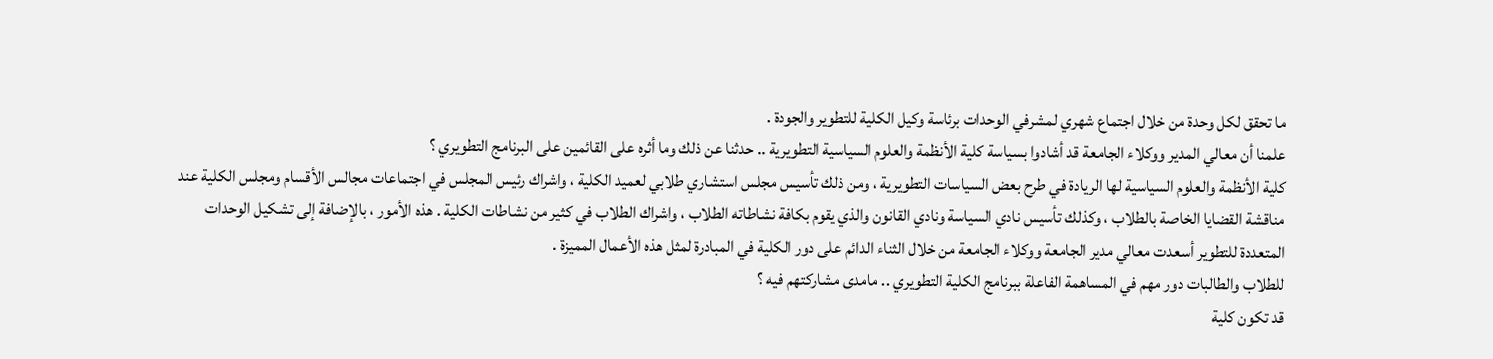ما تحقق لكل وحدة من خلال اجتماع شهري لمشرفي الوحدات برئاسة وكيل الكلية للتطوير والجودة .
علمنا أن معالي المدير ووكلاء الجامعة قد أشادوا بسياسة كلية الأنظمة والعلوم السياسية التطويرية .. حدثنا عن ذلك وما أثره على القائمين على البرنامج التطويري ؟
كلية الأنظمة والعلوم السياسية لها الريادة في طرح بعض السياسات التطويرية ، ومن ذلك تأسيس مجلس استشاري طلابي لعميد الكلية ، واشراك رئيس المجلس في اجتماعات مجالس الأقسام ومجلس الكلية عند مناقشة القضايا الخاصة بالطلاب ، وكذلك تأسيس نادي السياسة ونادي القانون والذي يقوم بكافة نشاطاته الطلاب ، واشراك الطلاب في كثير من نشاطات الكلية . هذه الأمور ، بالإضافة إلى تشكيل الوحدات المتعددة للتطوير أسعدت معالي مدير الجامعة ووكلاء الجامعة من خلال الثناء الدائم على دور الكلية في المبادرة لمثل هذه الأعمال المميزة .
للطلاب والطالبات دور مهم في المساهمة الفاعلة ببرنامج الكلية التطويري .. مامدى مشاركتهم فيه ؟
قد تكون كلية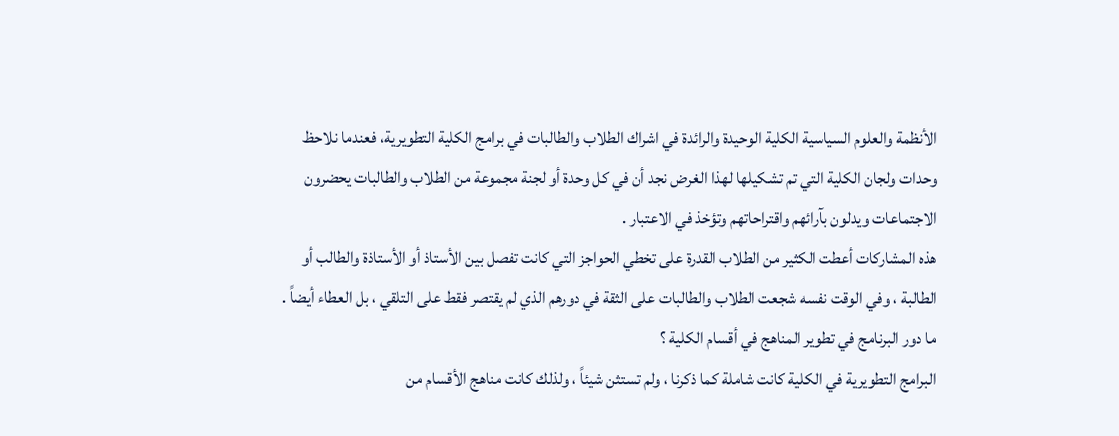الأنظمة والعلوم السياسية الكلية الوحيدة والرائدة في اشراك الطلاب والطالبات في برامج الكلية التطويرية، فعندما نلاحظ وحدات ولجان الكلية التي تم تشكيلها لهذا الغرض نجد أن في كل وحدة أو لجنة مجموعة من الطلاب والطالبات يحضرون الاجتماعات ويدلون بآرائهم واقتراحاتهم وتؤخذ في الاعتبار .
هذه المشاركات أعطت الكثير من الطلاب القدرة على تخطي الحواجز التي كانت تفصل بين الأستاذ أو الأستاذة والطالب أو الطالبة ، وفي الوقت نفسه شجعت الطلاب والطالبات على الثقة في دورهم الذي لم يقتصر فقط على التلقي ، بل العطاء أيضاً .
ما دور البرنامج في تطوير المناهج في أقسام الكلية ؟
البرامج التطويرية في الكلية كانت شاملة كما ذكرنا ، ولم تستثن شيئاً ، ولذلك كانت مناهج الأقسام من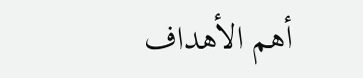أهم الأهداف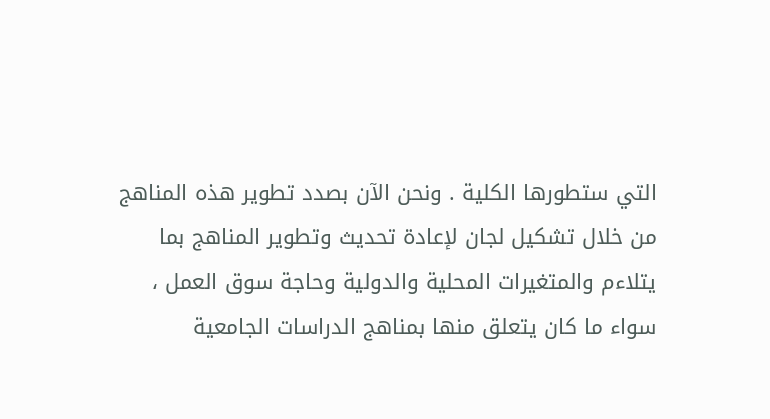التي ستطورها الكلية . ونحن الآن بصدد تطوير هذه المناهج من خلال تشكيل لجان لإعادة تحديث وتطوير المناهج بما يتلاءم والمتغيرات المحلية والدولية وحاجة سوق العمل ، سواء ما كان يتعلق منها بمناهج الدراسات الجامعية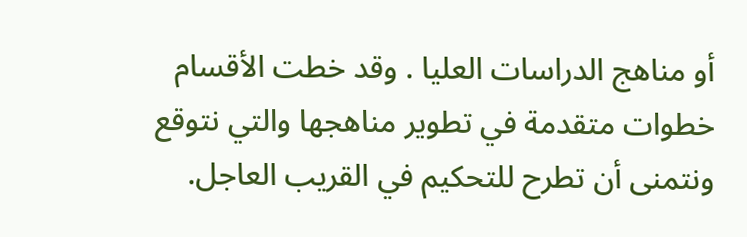أو مناهج الدراسات العليا . وقد خطت الأقسام خطوات متقدمة في تطوير مناهجها والتي نتوقع ونتمنى أن تطرح للتحكيم في القريب العاجل.